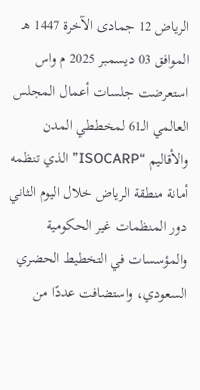الرياض 12 جمادى الآخرة 1447 هـ الموافق 03 ديسمبر 2025 م واس
استعرضت جلسات أعمال المجلس العالمي الـ61 لمخططي المدن والأقاليم “ISOCARP” الذي تنظمه أمانة منطقة الرياض خلال اليوم الثاني دور المنظمات غير الحكومية والمؤسسات في التخطيط الحضري السعودي، واستضافت عددًا من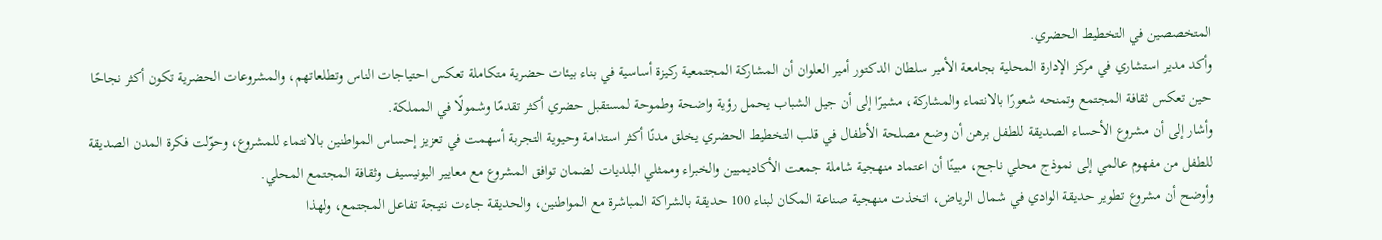المتخصصين في التخطيط الحضري.
وأكد مدير استشاري في مركز الإدارة المحلية بجامعة الأمير سلطان الدكتور أمير العلوان أن المشاركة المجتمعية ركيزة أساسية في بناء بيئات حضرية متكاملة تعكس احتياجات الناس وتطلعاتهم، والمشروعات الحضرية تكون أكثر نجاحًا حين تعكس ثقافة المجتمع وتمنحه شعورًا بالانتماء والمشاركة، مشيرًا إلى أن جيل الشباب يحمل رؤية واضحة وطموحة لمستقبل حضري أكثر تقدمًا وشمولًا في المملكة.
وأشار إلى أن مشروع الأحساء الصديقة للطفل برهن أن وضع مصلحة الأطفال في قلب التخطيط الحضري يخلق مدنًا أكثر استدامة وحيوية التجربة أسهمت في تعزيز إحساس المواطنين بالانتماء للمشروع، وحوّلت فكرة المدن الصديقة للطفل من مفهوم عالمي إلى نموذج محلي ناجح، مبينًا أن اعتماد منهجية شاملة جمعت الأكاديميين والخبراء وممثلي البلديات لضمان توافق المشروع مع معايير اليونيسيف وثقافة المجتمع المحلي.
وأوضح أن مشروع تطوير حديقة الوادي في شمال الرياض، اتخذت منهجية صناعة المكان لبناء 100 حديقة بالشراكة المباشرة مع المواطنين، والحديقة جاءت نتيجة تفاعل المجتمع، ولهذا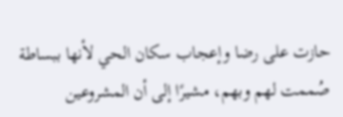حازت على رضا وإعجاب سكان الحي لأنها ببساطة صُممت لهم وبهم، مشيرًا إلى أن المشروعين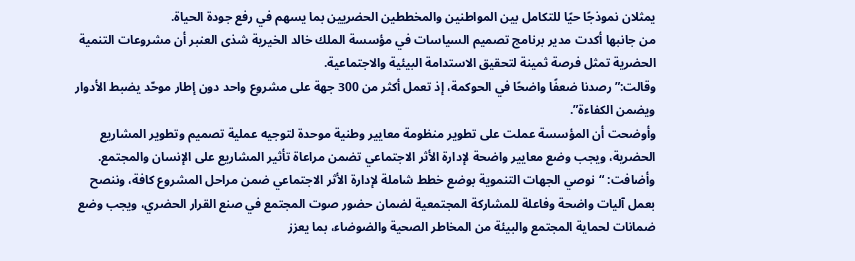يمثلان نموذجًا حيًا للتكامل بين المواطنين والمخططين الحضريين بما يسهم في رفع جودة الحياة.
من جانبها أكدت مدير برنامج تصميم السياسات في مؤسسة الملك خالد الخيرية شذى العنبر أن مشروعات التنمية الحضرية تمثل فرصة ثمينة لتحقيق الاستدامة البيئية والاجتماعية.
وقالت:” رصدنا ضعفًا واضحًا في الحوكمة، إذ تعمل أكثر من 300 جهة على مشروع واحد دون إطار موحّد يضبط الأدوار ويضمن الكفاءة”.
وأوضحت أن المؤسسة عملت على تطوير منظومة معايير وطنية موحدة لتوجيه عملية تصميم وتطوير المشاريع الحضرية، ويجب وضع معايير واضحة لإدارة الأثر الاجتماعي تضمن مراعاة تأثير المشاريع على الإنسان والمجتمع.
وأضافت: “نوصي الجهات التنموية بوضع خطط شاملة لإدارة الأثر الاجتماعي ضمن مراحل المشروع كافة، وننصح بعمل آليات واضحة وفاعلة للمشاركة المجتمعية لضمان حضور صوت المجتمع في صنع القرار الحضري، ويجب وضع ضمانات لحماية المجتمع والبيئة من المخاطر الصحية والضوضاء، بما يعزز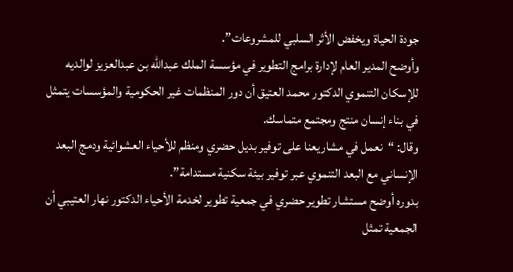جودة الحياة ويخفض الأثر السلبي للمشروعات”.
وأوضح المدير العام لإدارة برامج التطوير في مؤسسة الملك عبدالله بن عبدالعزيز لوالديه للإسكان التنموي الدكتور محمد العتيق أن دور المنظمات غير الحكومية والمؤسسات يتمثل في بناء إنسان منتج ومجتمع متماسك.
وقال: “نعمل في مشاريعنا على توفير بديل حضري ومنظم للأحياء العشوائية ودمج البعد الإنساني مع البعد التنموي عبر توفير بيئة سكنية مستدامة”.
بدوره أوضح مستشار تطوير حضري في جمعية تطوير لخدمة الأحياء الدكتور نهار العتيبي أن الجمعية تمثل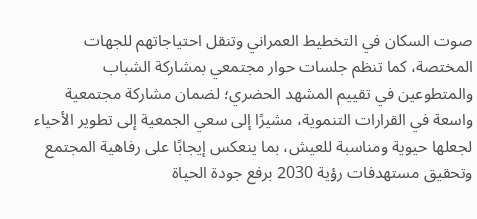صوت السكان في التخطيط العمراني وتنقل احتياجاتهم للجهات المختصة، كما تنظم جلسات حوار مجتمعي بمشاركة الشباب والمتطوعين في تقييم المشهد الحضري؛ لضمان مشاركة مجتمعية واسعة في القرارات التنموية، مشيرًا إلى سعي الجمعية إلى تطوير الأحياء لجعلها حيوية ومناسبة للعيش، بما ينعكس إيجابًا على رفاهية المجتمع وتحقيق مستهدفات رؤية 2030 برفع جودة الحياة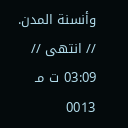وأنسنة المدن.
// انتهى //
03:09 ت مـ
0013